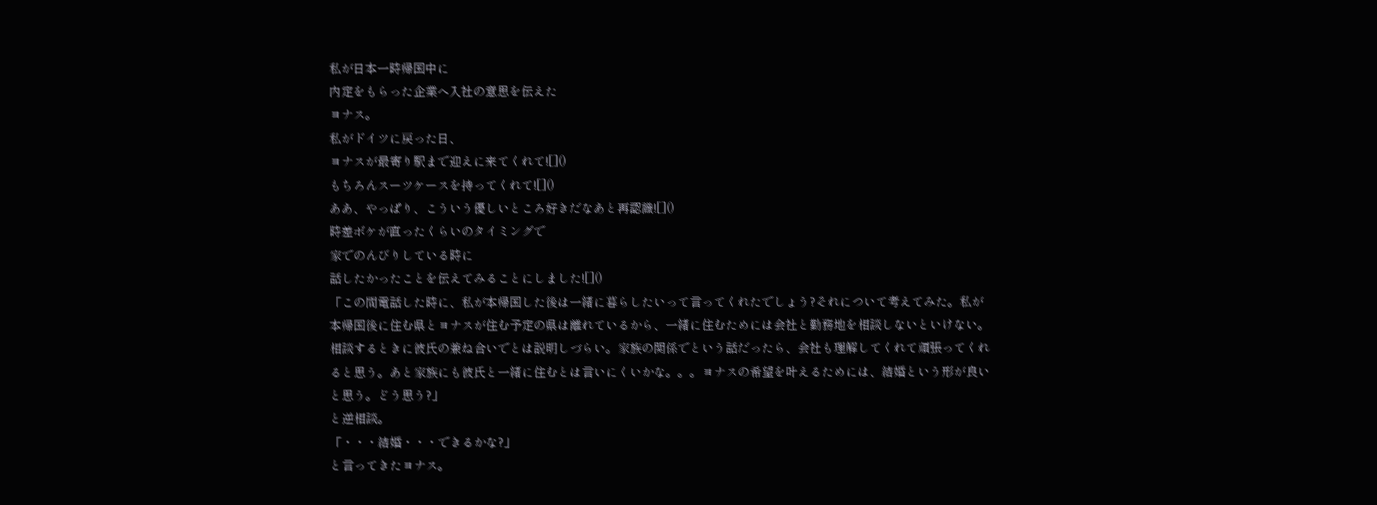私が日本一時帰国中に
内定をもらった企業へ入社の意思を伝えた
ヨナス。
私がドイツに戻った日、
ヨナスが最寄り駅まで迎えに来てくれて![]()
もちろんスーツケースを持ってくれて![]()
ああ、やっぱり、こういう優しいところ好きだなあと再認識![]()
時差ボケが直ったくらいのタイミングで
家でのんびりしている時に
話したかったことを伝えてみることにしました![]()
「この間電話した時に、私が本帰国した後は一緒に暮らしたいって言ってくれたでしょう?それについて考えてみた。私が本帰国後に住む県とヨナスが住む予定の県は離れているから、一緒に住むためには会社と勤務地を相談しないといけない。相談するときに彼氏の兼ね合いでとは説明しづらい。家族の関係でという話だったら、会社も理解してくれて頑張ってくれると思う。あと家族にも彼氏と一緒に住むとは言いにくいかな。。。ヨナスの希望を叶えるためには、結婚という形が良いと思う。どう思う?」
と逆相談。
「・・・結婚・・・できるかな?」
と言ってきたヨナス。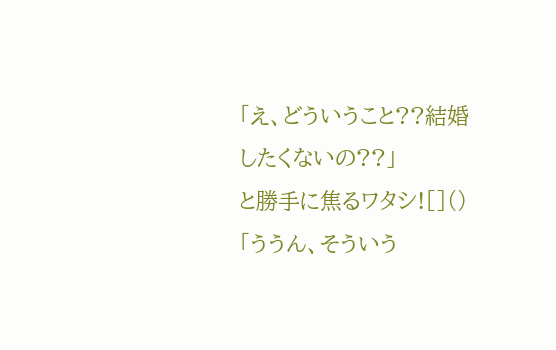「え、どういうこと??結婚したくないの??」
と勝手に焦るワタシ![]()
「ううん、そういう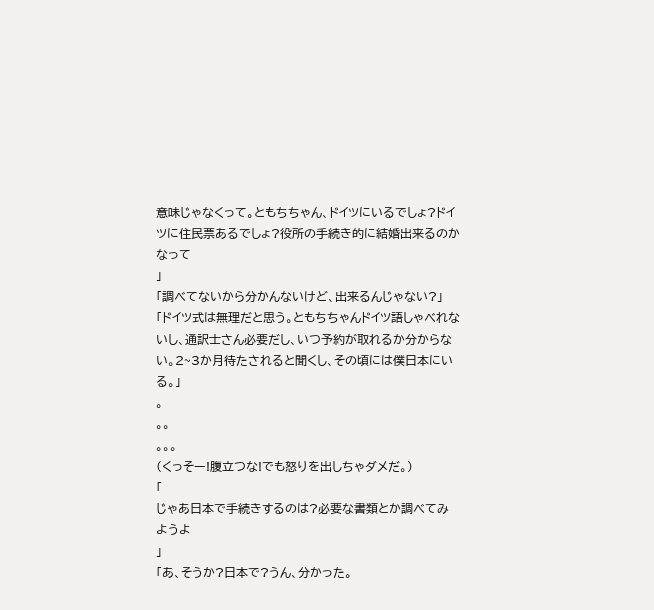意味じゃなくって。ともちちゃん、ドイツにいるでしょ?ドイツに住民票あるでしょ?役所の手続き的に結婚出来るのかなって
」
「調べてないから分かんないけど、出来るんじゃない?」
「ドイツ式は無理だと思う。ともちちゃんドイツ語しゃべれないし、通訳士さん必要だし、いつ予約が取れるか分からない。2~3か月待たされると聞くし、その頃には僕日本にいる。」
。
。。
。。。
(くっそー!腹立つな!でも怒りを出しちゃダメだ。)
「
じゃあ日本で手続きするのは?必要な書類とか調べてみようよ
」
「あ、そうか?日本で?うん、分かった。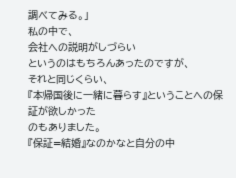調べてみる。」
私の中で、
会社への説明がしづらい
というのはもちろんあったのですが、
それと同じくらい、
『本帰国後に一緒に暮らす』ということへの保証が欲しかった
のもありました。
『保証=結婚』なのかなと自分の中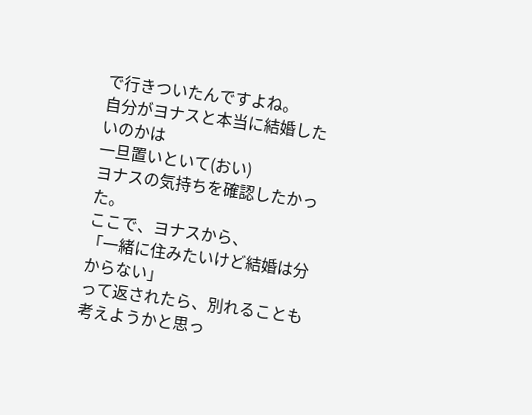で行きついたんですよね。
自分がヨナスと本当に結婚したいのかは
一旦置いといて(おい)
ヨナスの気持ちを確認したかった。
ここで、ヨナスから、
「一緒に住みたいけど結婚は分からない」
って返されたら、別れることも考えようかと思っ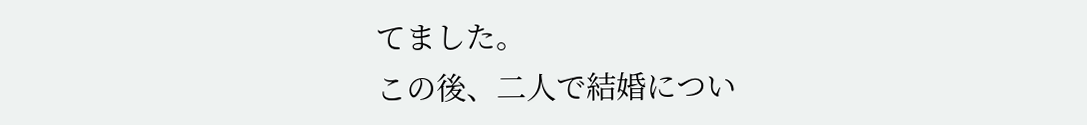てました。
この後、二人で結婚につい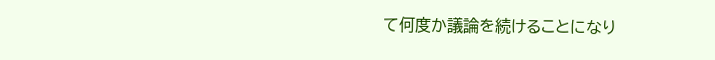て何度か議論を続けることになり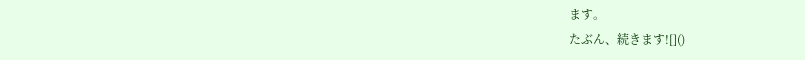ます。
たぶん、続きます![]()